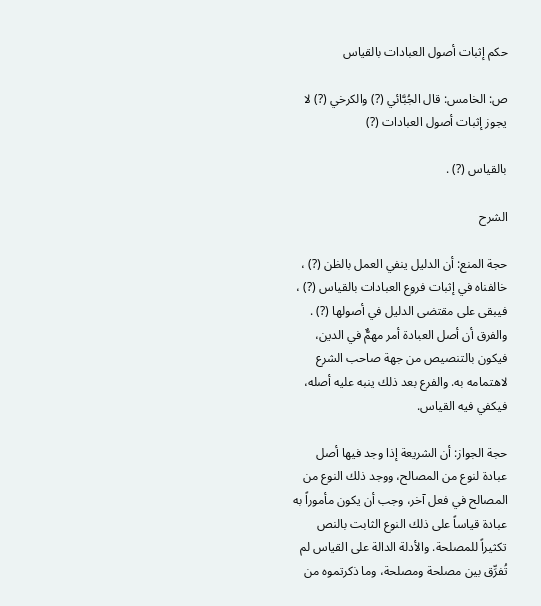حكم إثبات أصول العبادات بالقياس

ص: الخامس: قال الجُبَّائي (?) والكرخي (?) لا يجوز إثبات أصول العبادات (?)

بالقياس (?) .

الشرح

حجة المنع: أن الدليل ينفي العمل بالظن (?) ، خالفناه في إثبات فروع العبادات بالقياس (?) ، فيبقى على مقتضى الدليل في أصولها (?) . والفرق أن أصل العبادة أمر مهمٌّ في الدين، فيكون بالتنصيص من جهة صاحب الشرع لاهتمامه به. والفرع بعد ذلك ينبه عليه أصله، فيكفي فيه القياس.

حجة الجواز: أن الشريعة إذا وجد فيها أصل عبادة لنوع من المصالح، ووجد ذلك النوع من المصالح في فعل آخر، وجب أن يكون مأموراً به عبادة قياساً على ذلك النوع الثابت بالنص تكثيراً للمصلحة. والأدلة الدالة على القياس لم تُفرِّق بين مصلحة ومصلحة، وما ذكرتموه من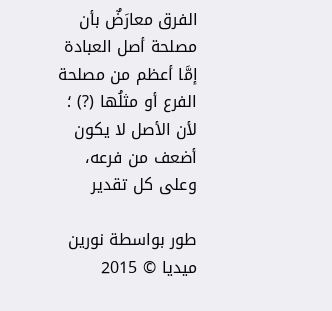الفرق معارَضٌ بأن مصلحة أصل العبادة إمَّا أعظم من مصلحة الفرع أو مثلُها (?) ؛ لأن الأصل لا يكون أضعف من فرعه، وعلى كل تقدير

طور بواسطة نورين ميديا © 2015